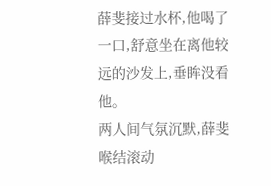薛斐接过水杯,他喝了一口,舒意坐在离他较远的沙发上,垂眸没看他。
两人间气氛沉默,薛斐喉结滚动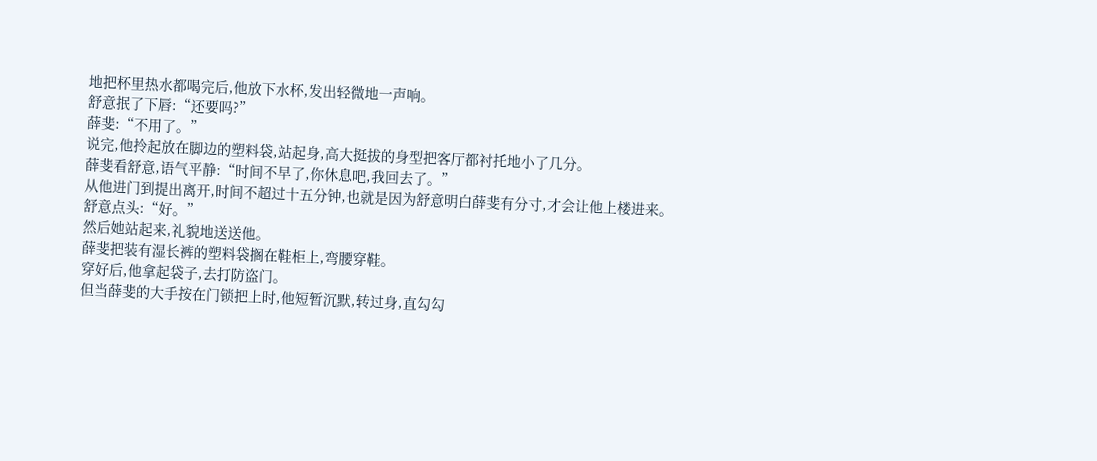地把杯里热水都喝完后,他放下水杯,发出轻微地一声响。
舒意抿了下唇:“还要吗?”
薛斐:“不用了。”
说完,他拎起放在脚边的塑料袋,站起身,高大挺拔的身型把客厅都衬托地小了几分。
薛斐看舒意,语气平静:“时间不早了,你休息吧,我回去了。”
从他进门到提出离开,时间不超过十五分钟,也就是因为舒意明白薛斐有分寸,才会让他上楼进来。
舒意点头:“好。”
然后她站起来,礼貌地送送他。
薛斐把装有湿长裤的塑料袋搁在鞋柜上,弯腰穿鞋。
穿好后,他拿起袋子,去打防盗门。
但当薛斐的大手按在门锁把上时,他短暂沉默,转过身,直勾勾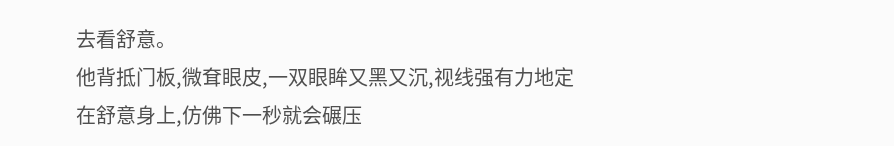去看舒意。
他背抵门板,微耷眼皮,一双眼眸又黑又沉,视线强有力地定在舒意身上,仿佛下一秒就会碾压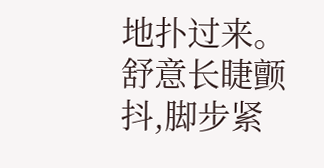地扑过来。
舒意长睫颤抖,脚步紧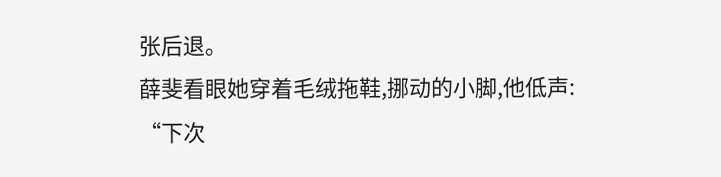张后退。
薛斐看眼她穿着毛绒拖鞋,挪动的小脚,他低声:
“下次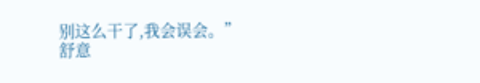别这么干了,我会误会。”
舒意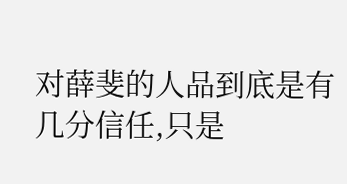对薛斐的人品到底是有几分信任,只是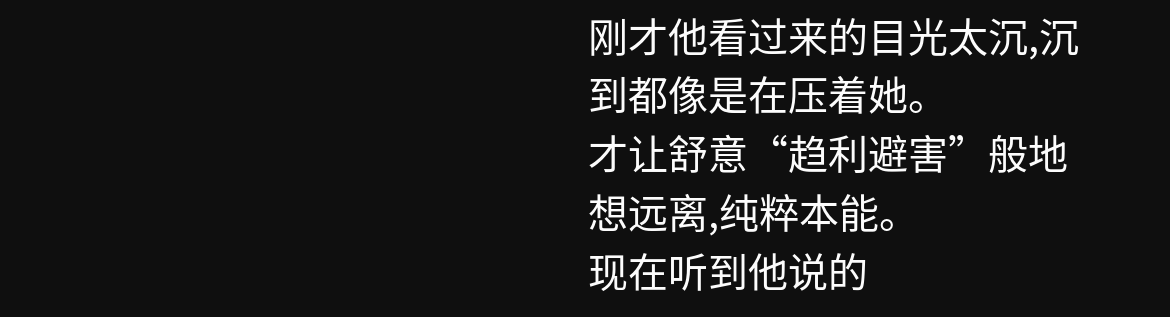刚才他看过来的目光太沉,沉到都像是在压着她。
才让舒意“趋利避害”般地想远离,纯粹本能。
现在听到他说的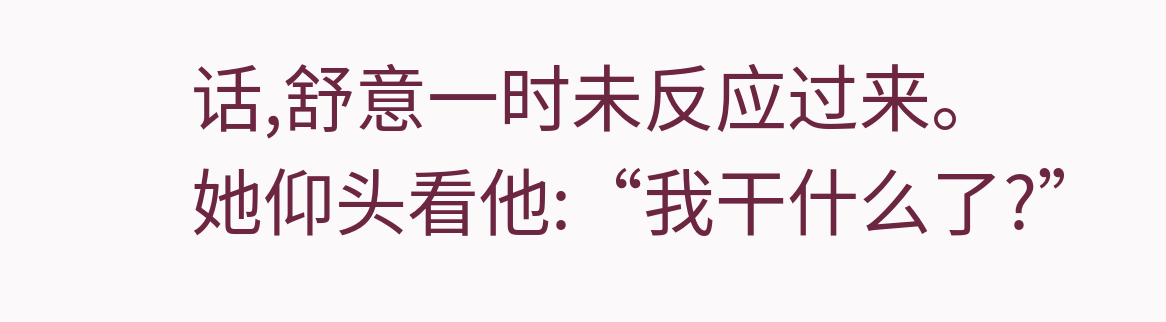话,舒意一时未反应过来。
她仰头看他:“我干什么了?”